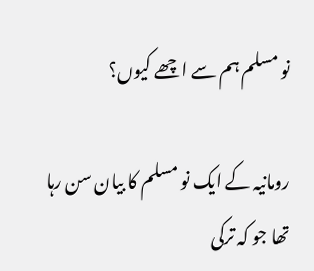نو مسلم ہم سے اچھے کیوں؟

رومانیہ کے ایک نو مسلم کا بیان سن رہا تھا جو کہ ترکی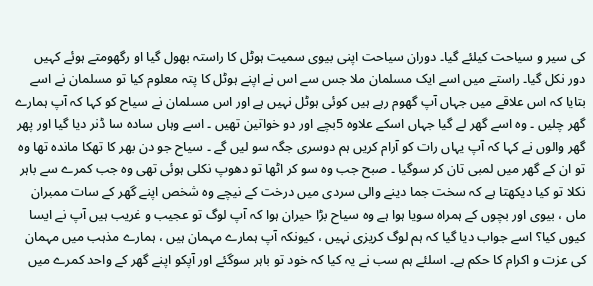کی سیر و سیاحت کیلئے گیا۔ دوران سیاحت اپنی بیوی سمیت ہوٹل کا راستہ بھول گیا او رگھومتے ہوئے کہیں دور نکل گیا۔ راستے میں اسے ایک مسلمان ملا جس سے اس نے اپنے ہوٹل کا پتہ معلوم کیا تو مسلمان نے اسے بتایا کہ اس علاقے میں جہاں آپ گھوم رہے ہیں کوئی ہوٹل نہیں ہے اور اس مسلمان نے سیاح کو کہا کہ آپ ہمارے گھر چلیں ۔ وہ اسے گھر لے گیا جہاں اسکے علاوہ 5بچے اور دو خواتین تھیں ۔ اسے وہاں سادہ سا ڈنر دیا گیا اور پھر گھر والوں نے کہا کہ آپ یہاں رات کو آرام کریں ہم دوسری جگہ سو لیں گے ۔ سیاح جو دن بھر کا تھکا ماندہ تھا وہ تو ان کے گھر میں لمبی تان کر سوگیا ۔ صبح جب وہ سو کر اٹھا تو دھوپ نکلی ہوئی تھی وہ جب کمرے سے باہر نکلا تو کیا دیکھتا ہے کہ سخت جما دینے والی سردی میں درخت کے نیچے وہ شخص اپنے گھر کے سات ممبران ماں ، بیوی اور بچوں کے ہمراہ سویا ہوا ہے وہ سیاح بڑا حیران ہوا کہ آپ لوگ تو عجیب و غریب ہیں آپ نے ایسا کیوں کیا؟ اسے جواب دیا گیا کہ ہم لوگ کریزی نہیں ، کیونکہ آپ ہمارے مہمان ہیں ، ہمارے مذہب میں مہمان کی عزت و اکرام کا حکم ہے۔ اسلئے ہم سب نے یہ کیا کہ خود تو باہر سوگئے اور آپکو اپنے گھر کے واحد کمرے میں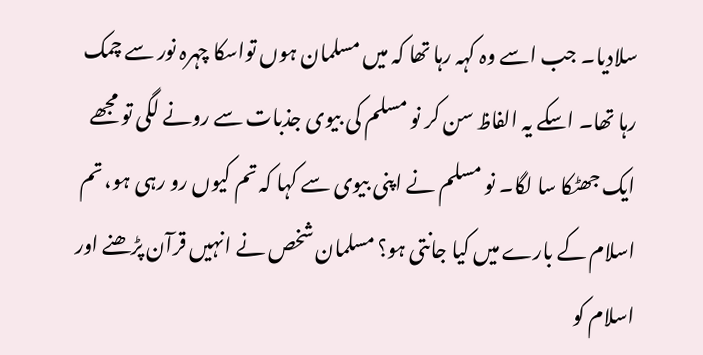سلادیا۔ جب اسے وہ کہہ رہا تھا کہ میں مسلمان ہوں تواسکا چہرہ نور سے چمک رہا تھا۔ اسکے یہ الفاظ سن کر نو مسلم کی بیوی جذبات سے رونے لگی تو مجھے ایک جھٹکا سا لگا۔ نو مسلم نے اپنی بیوی سے کہا کہ تم کیوں رو رہی ہو، تم اسلام کے بارے میں کیا جانتی ہو؟ مسلمان شخص نے انہیں قرآن پڑھنے اور اسلام کو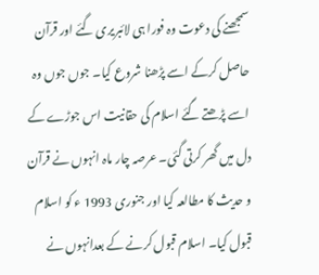سمجھنے کی دعوت وہ فورا ہی لائبریری گئے اور قرآن حاصل کرکے اسے پڑھنا شروع کیا۔ جوں جوں وہ اسے پڑھتے گئے اسلام کی حقانیت اس جوڑے کے دل میں گھر کرتی گئی۔ عرصہ چار ماہ انہوں نے قرآن و حدیث کا مطالعہ کیا اور جنوری 1993 ء کو اسلام قبول کیا۔ اسلام قبول کرنے کے بعدانہوں نے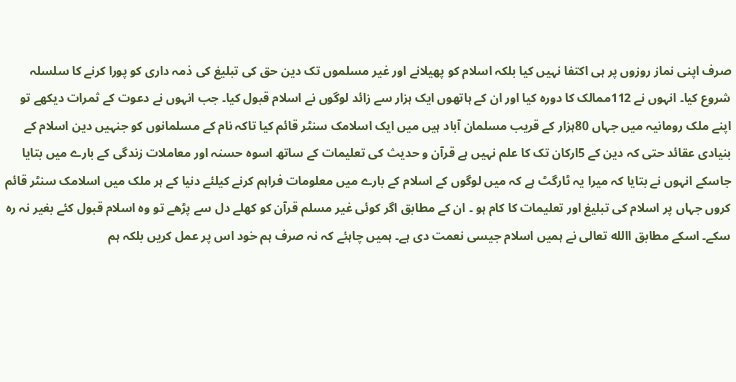صرف اپنی نماز روزوں پر ہی اکتفا نہیں کیا بلکہ اسلام کو پھیلانے اور غیر مسلموں تک دین حق کی تبلیغ کی ذمہ داری کو پورا کرنے کا سلسلہ شروع کیا۔ انہوں نے 112ممالک کا دورہ کیا اور ان کے ہاتھوں ایک ہزار سے زائد لوگوں نے اسلام قبول کیا۔ جب انہوں نے دعوت کے ثمرات دیکھے تو اپنے ملک رومانیہ میں جہاں 80ہزار کے قریب مسلمان آباد ہیں میں ایک اسلامک سنٹر قائم کیا تاکہ نام کے مسلمانوں کو جنہیں دین اسلام کے بنیادی عقائد حتی کہ دین کے 5ارکان تک کا علم نہیں ہے قرآن و حدیث کی تعلیمات کے ساتھ اسوہ حسنہ اور معاملات زندگی کے بارے میں بتایا جاسکے انہوں نے بتایا کہ میرا یہ ٹارگٹ ہے کہ میں لوگوں کے اسلام کے بارے میں معلومات فراہم کرنے کیلئے دنیا کے ہر ملک میں اسلامک سنٹر قائم کروں جہاں پر اسلام کی تبلیغ اور تعلیمات کا کام ہو ۔ ان کے مطابق اگر کوئی غیر مسلم قرآن کو کھلے دل سے پڑھے تو وہ اسلام قبول کئے بغیر نہ رہ سکے۔ اسکے مطابق االله تعالی نے ہمیں اسلام جیسی نعمت دی ہے۔ ہمیں چاہئے کہ نہ صرف ہم خود اس پر عمل کریں بلکہ ہم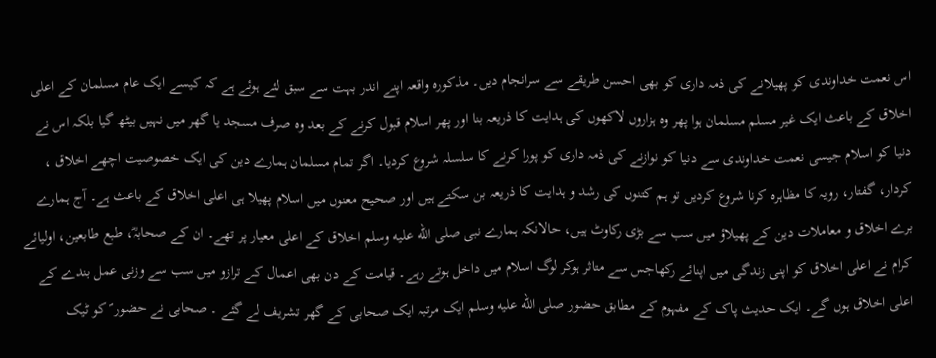اس نعمت خداوندی کو پھیلانے کی ذمہ داری کو بھی احسن طریقے سے سرانجام دیں۔ مذکورہ واقعہ اپنے اندر بہت سے سبق لئے ہوئے ہے کہ کیسے ایک عام مسلمان کے اعلی اخلاق کے باعث ایک غیر مسلم مسلمان ہوا پھر وہ ہزاروں لاکھوں کی ہدایت کا ذریعہ بنا اور پھر اسلام قبول کرنے کے بعد وہ صرف مسجد یا گھر میں نہیں بیٹھ گیا بلکہ اس نے دنیا کو اسلام جیسی نعمت خداوندی سے دنیا کو نوازنے کی ذمہ داری کو پورا کرنے کا سلسلہ شروع کردیا۔ اگر تمام مسلمان ہمارے دین کی ایک خصوصیت اچھے اخلاق ، کردار، گفتار، رویہ کا مظاہرہ کرنا شروع کردیں تو ہم کتنوں کی رشد و ہدایت کا ذریعہ بن سکتے ہیں اور صحیح معنوں میں اسلام پھیلا ہی اعلی اخلاق کے باعث ہے۔ آج ہمارے برے اخلاق و معاملات دین کے پھیلاؤ میں سب سے بڑی رکاوٹ ہیں، حالانکہ ہمارے نبی صلى الله عليه وسلم اخلاق کے اعلی معیار پر تھے۔ ان کے صحابہؓ، طبع طابعین، اولیائے کرام نے اعلی اخلاق کو اپنی زندگی میں اپنائے رکھاجس سے متاثر ہوکر لوگ اسلام میں داخل ہوتے رہے۔ قیامت کے دن بھی اعمال کے ترازو میں سب سے وزنی عمل بندے کے اعلی اخلاق ہوں گے۔ ایک حدیث پاک کے مفہوم کے مطابق حضور صلى الله عليه وسلم ایک مرتبہ ایک صحابی کے گھر تشریف لے گئے ۔ صحابی نے حضور ؐ کو ٹیک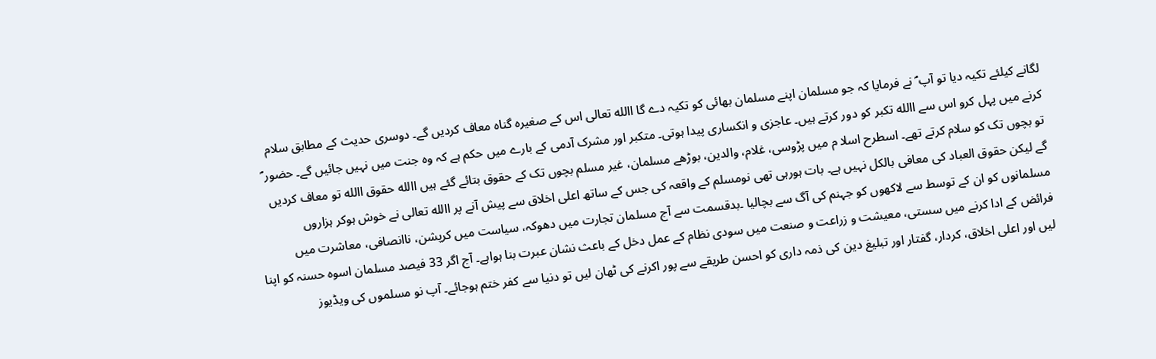لگانے کیلئے تکیہ دیا تو آپ ؐ نے فرمایا کہ جو مسلمان اپنے مسلمان بھائی کو تکیہ دے گا االله تعالی اس کے صغیرہ گناہ معاف کردیں گے۔ دوسری حدیث کے مطابق سلام کرنے میں پہل کرو اس سے االله تکبر کو دور کرتے ہیں۔ عاجزی و انکساری پیدا ہوتی۔ متکبر اور مشرک آدمی کے بارے میں حکم ہے کہ وہ جنت میں نہیں جائیں گے۔ حضور ؐ تو بچوں تک کو سلام کرتے تھے۔ اسطرح اسلا م میں پڑوسی، غلام، والدین، بوڑھے مسلمان، غیر مسلم بچوں تک کے حقوق بتائے گئے ہیں االله حقوق االله تو معاف کردیں گے لیکن حقوق العباد کی معافی بالکل نہیں ہے۔ بات ہورہی تھی نومسلم کے واقعہ کی جس کے ساتھ اعلی اخلاق سے پیش آنے پر االله تعالی نے خوش ہوکر ہزاروں مسلمانوں کو ان کے توسط سے لاکھوں کو جہنم کی آگ سے بچالیا ۔بدقسمت سے آج مسلمان تجارت میں دھوکہ، سیاست میں کرپشن، ناانصافی، معاشرت میں فرائض کے ادا کرنے میں سستی، معیشت و زراعت و صنعت میں سودی نظام کے عمل دخل کے باعث نشان عبرت بنا ہواہے۔ آج اگر 33 فیصد مسلمان اسوہ حسنہ کو اپنا لیں اور اعلی اخلاق، کردار، گفتار اور تبلیغ دین کی ذمہ داری کو احسن طریقے سے پور اکرنے کی ٹھان لیں تو دنیا سے کفر ختم ہوجائے۔ آپ نو مسلموں کی ویڈیوز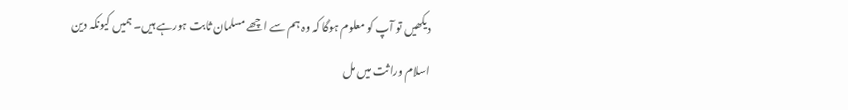دیکھیں تو آپ کو معلوم ہوگا کہ وہ ہم سے اچھے مسلمان ثابت ہورہے ہیں۔ ہمیں کیونکہ دین اسلام وراثت میں مل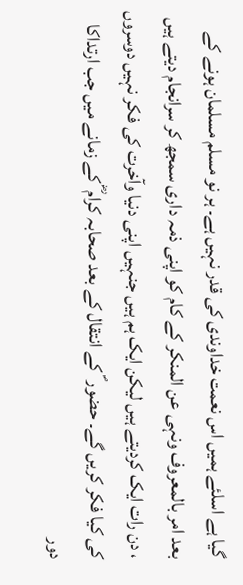گیا ہے اسلئے ہمیں اس نعمت خداوندی کی قدر نہیں ہے۔ ہر نو مسلم مسلمان ہونے کے بعد امر بالمعروف ونہی عن المنکر کے کام کو اپنی ذمہ داری سمجھ کر سرانجام دیتے ہیں ، دن رات ایک کردیتے ہیں لیکن ایک ہم ہیں جنہیں اپنی دنیا وآخرت کی فکر نہیں دوسروں کی کیا فکر کریں گے۔ حضور ؐ کے انتقال کے بعد صحابہ کرام ؓ کے زمانے میں جب ارتداکا دور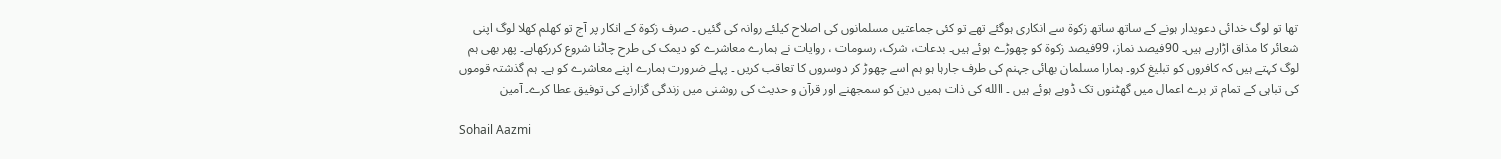تھا تو لوگ خدائی دعویدار ہونے کے ساتھ ساتھ زکوۃ سے انکاری ہوگئے تھے تو کئی جماعتیں مسلمانوں کی اصلاح کیلئے روانہ کی گئیں ۔ صرف زکوۃ کے انکار پر آج تو کھلم کھلا لوگ اپنی شعائر کا مذاق اڑارہے ہیں۔ 90فیصد نماز، 99فیصد زکوۃ کو چھوڑے ہوئے ہیں۔ بدعات، شرک، رسومات ، روایات نے ہمارے معاشرے کو دیمک کی طرح چاٹنا شروع کررکھاہے۔ پھر بھی ہم لوگ کہتے ہیں کہ کافروں کو تبلیغ کرو۔ ہمارا مسلمان بھائی جہنم کی طرف جارہا ہو ہم اسے چھوڑ کر دوسروں کا تعاقب کریں ۔ پہلے ضرورت ہمارے اپنے معاشرے کو ہے۔ ہم گذشتہ قوموں کی تباہی کے تمام تر برے اعمال میں گھٹنوں تک ڈوبے ہوئے ہیں ۔ االله کی ذات ہمیں دین کو سمجھنے اور قرآن و حدیث کی روشنی میں زندگی گزارنے کی توفیق عطا کرے۔ آمین

Sohail Aazmi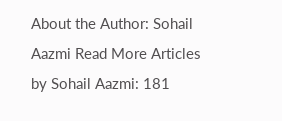About the Author: Sohail Aazmi Read More Articles by Sohail Aazmi: 181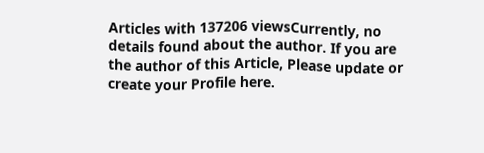Articles with 137206 viewsCurrently, no details found about the author. If you are the author of this Article, Please update or create your Profile here.